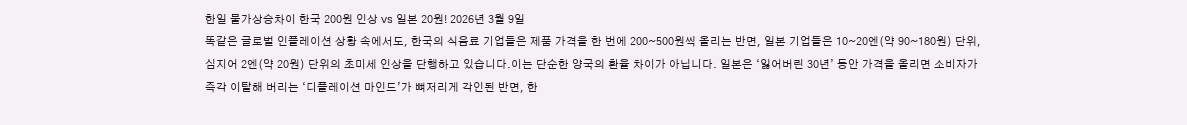한일 물가상승차이 한국 200원 인상 vs 일본 20원! 2026년 3월 9일
똑같은 글로벌 인플레이션 상황 속에서도, 한국의 식음료 기업들은 제품 가격을 한 번에 200~500원씩 올리는 반면, 일본 기업들은 10~20엔(약 90~180원) 단위, 심지어 2엔(약 20원) 단위의 초미세 인상을 단행하고 있습니다.이는 단순한 양국의 환율 차이가 아닙니다. 일본은 ‘잃어버린 30년’ 동안 가격을 올리면 소비자가 즉각 이탈해 버리는 ‘디플레이션 마인드’가 뼈저리게 각인된 반면, 한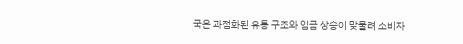국은 과점화된 유통 구조와 임금 상승이 맞물려 소비자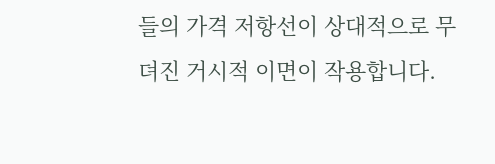들의 가격 저항선이 상대적으로 무뎌진 거시적 이면이 작용합니다.